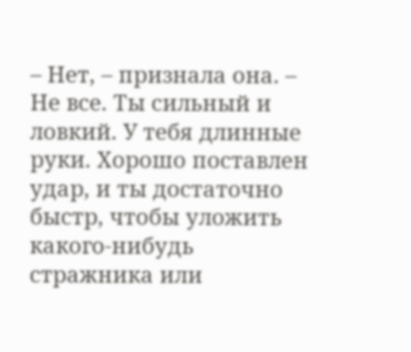– Нет, – признала она. – Не все. Ты сильный и ловкий. У тебя длинные руки. Хорошо поставлен удар, и ты достаточно быстр, чтобы уложить какого-нибудь стражника или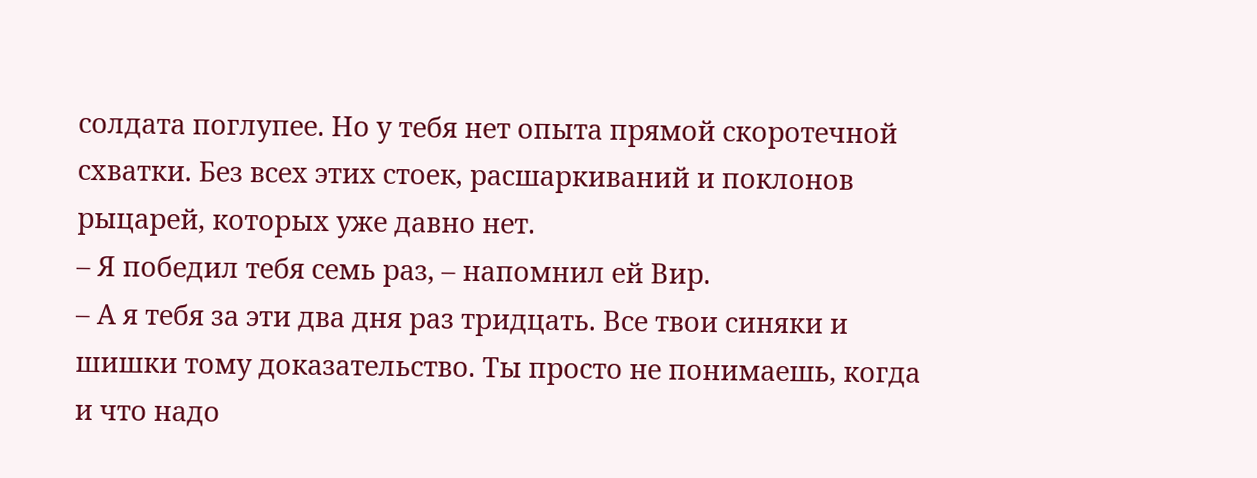солдата поглупее. Но у тебя нет опыта прямой скоротечной схватки. Без всех этих стоек, расшаркиваний и поклонов рыцарей, которых уже давно нет.
– Я победил тебя семь раз, – напомнил ей Вир.
– А я тебя за эти два дня раз тридцать. Все твои синяки и шишки тому доказательство. Ты просто не понимаешь, когда и что надо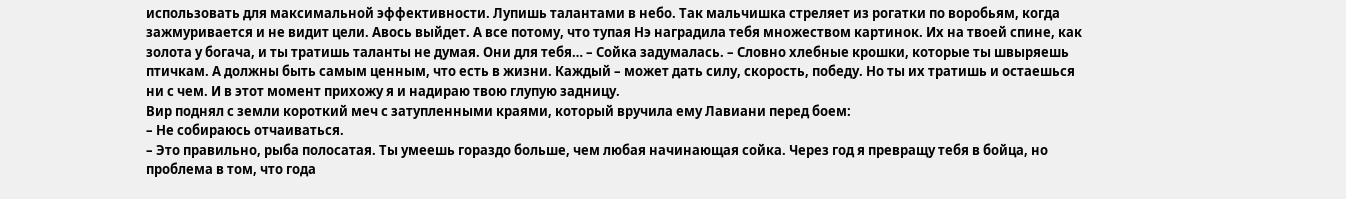использовать для максимальной эффективности. Лупишь талантами в небо. Так мальчишка стреляет из рогатки по воробьям, когда зажмуривается и не видит цели. Авось выйдет. А все потому, что тупая Нэ наградила тебя множеством картинок. Их на твоей спине, как золота у богача, и ты тратишь таланты не думая. Они для тебя… – Сойка задумалась. – Словно хлебные крошки, которые ты швыряешь птичкам. А должны быть самым ценным, что есть в жизни. Каждый – может дать силу, скорость, победу. Но ты их тратишь и остаешься ни с чем. И в этот момент прихожу я и надираю твою глупую задницу.
Вир поднял с земли короткий меч с затупленными краями, который вручила ему Лавиани перед боем:
– Не собираюсь отчаиваться.
– Это правильно, рыба полосатая. Ты умеешь гораздо больше, чем любая начинающая сойка. Через год я превращу тебя в бойца, но проблема в том, что года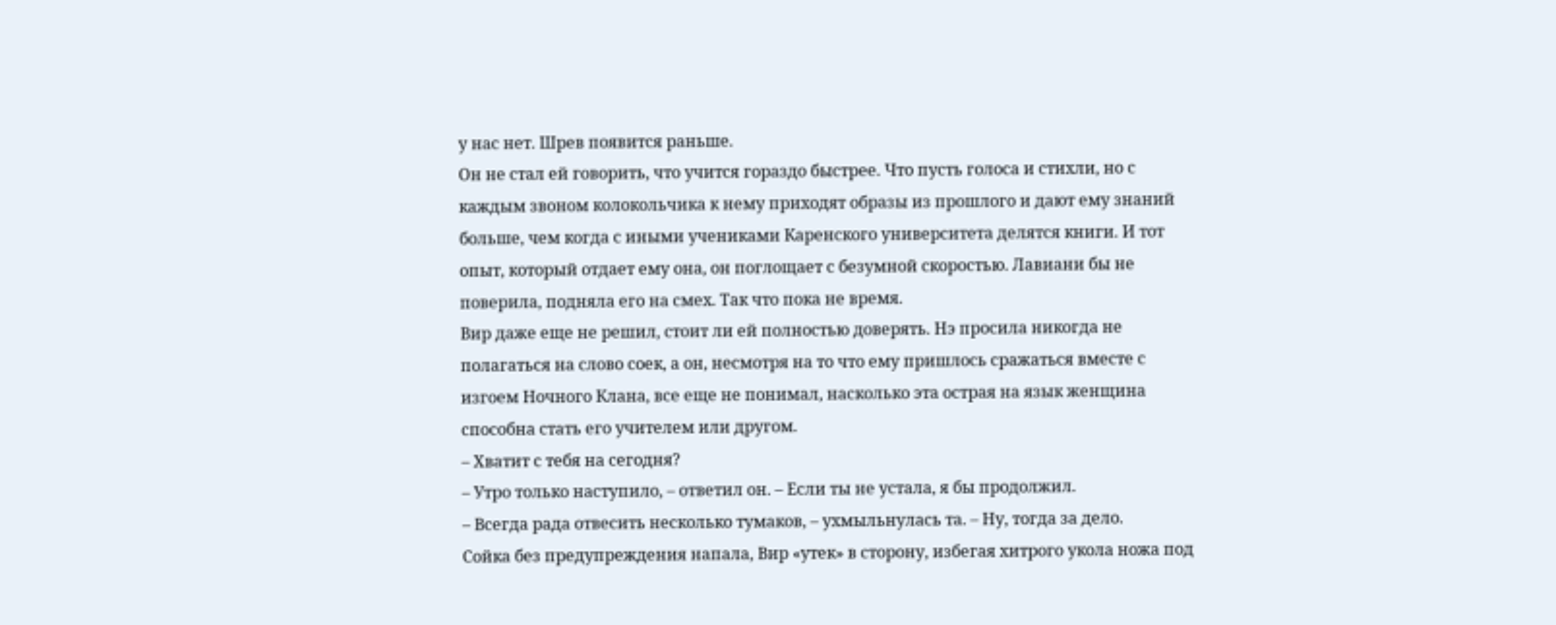у нас нет. Шрев появится раньше.
Он не стал ей говорить, что учится гораздо быстрее. Что пусть голоса и стихли, но с каждым звоном колокольчика к нему приходят образы из прошлого и дают ему знаний больше, чем когда с иными учениками Каренского университета делятся книги. И тот опыт, который отдает ему она, он поглощает с безумной скоростью. Лавиани бы не поверила, подняла его на смех. Так что пока не время.
Вир даже еще не решил, стоит ли ей полностью доверять. Нэ просила никогда не полагаться на слово соек, а он, несмотря на то что ему пришлось сражаться вместе с изгоем Ночного Клана, все еще не понимал, насколько эта острая на язык женщина способна стать его учителем или другом.
– Хватит с тебя на сегодня?
– Утро только наступило, – ответил он. – Если ты не устала, я бы продолжил.
– Всегда рада отвесить несколько тумаков, – ухмыльнулась та. – Ну, тогда за дело.
Сойка без предупреждения напала, Вир «утек» в сторону, избегая хитрого укола ножа под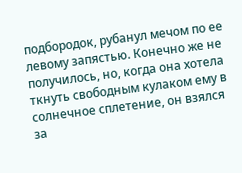подбородок, рубанул мечом по ее левому запястью. Конечно же не получилось, но, когда она хотела ткнуть свободным кулаком ему в солнечное сплетение, он взялся за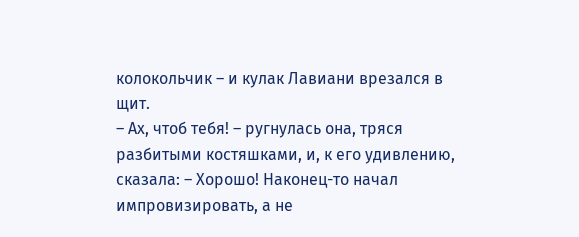колокольчик – и кулак Лавиани врезался в щит.
– Ах, чтоб тебя! – ругнулась она, тряся разбитыми костяшками, и, к его удивлению, сказала: – Хорошо! Наконец-то начал импровизировать, а не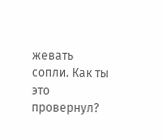жевать сопли. Как ты это провернул?